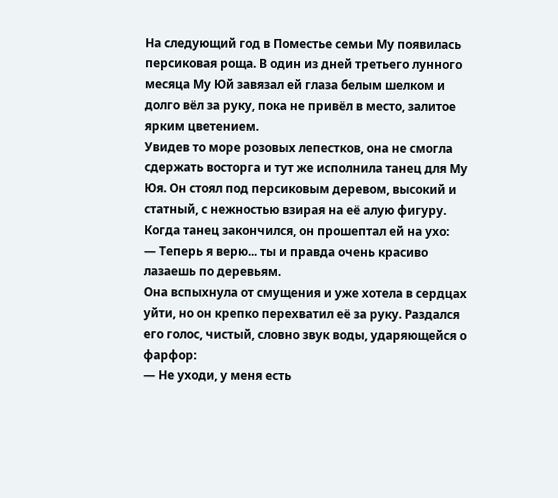На следующий год в Поместье семьи Му появилась персиковая роща. В один из дней третьего лунного месяца Му Юй завязал ей глаза белым шелком и долго вёл за руку, пока не привёл в место, залитое ярким цветением.
Увидев то море розовых лепестков, она не смогла сдержать восторга и тут же исполнила танец для Му Юя. Он стоял под персиковым деревом, высокий и статный, с нежностью взирая на её алую фигуру. Когда танец закончился, он прошептал ей на ухо:
— Теперь я верю... ты и правда очень красиво лазаешь по деревьям.
Она вспыхнула от смущения и уже хотела в сердцах уйти, но он крепко перехватил её за руку. Раздался его голос, чистый, словно звук воды, ударяющейся о фарфор:
— Не уходи, у меня есть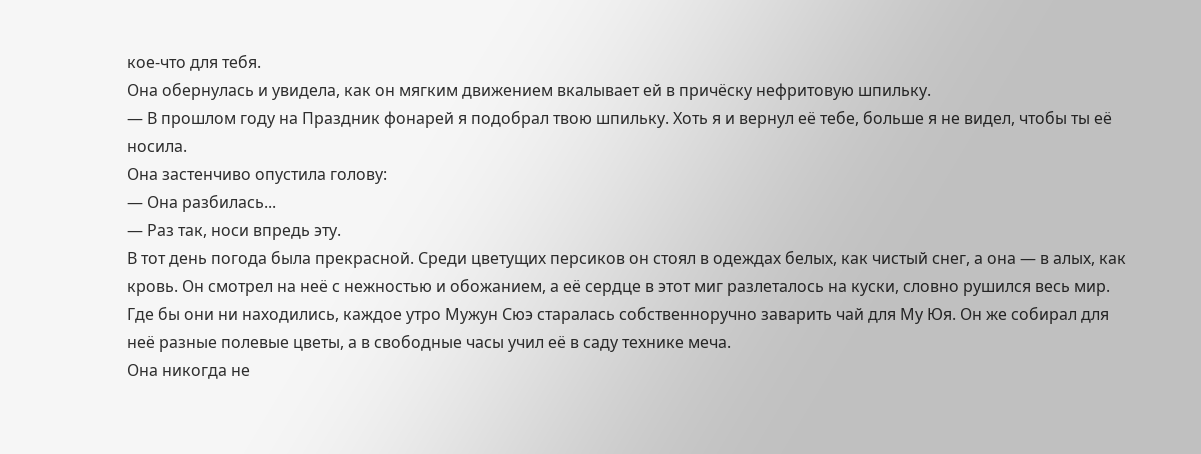кое-что для тебя.
Она обернулась и увидела, как он мягким движением вкалывает ей в причёску нефритовую шпильку.
— В прошлом году на Праздник фонарей я подобрал твою шпильку. Хоть я и вернул её тебе, больше я не видел, чтобы ты её носила.
Она застенчиво опустила голову:
— Она разбилась...
— Раз так, носи впредь эту.
В тот день погода была прекрасной. Среди цветущих персиков он стоял в одеждах белых, как чистый снег, а она — в алых, как кровь. Он смотрел на неё с нежностью и обожанием, а её сердце в этот миг разлеталось на куски, словно рушился весь мир.
Где бы они ни находились, каждое утро Мужун Сюэ старалась собственноручно заварить чай для Му Юя. Он же собирал для неё разные полевые цветы, а в свободные часы учил её в саду технике меча.
Она никогда не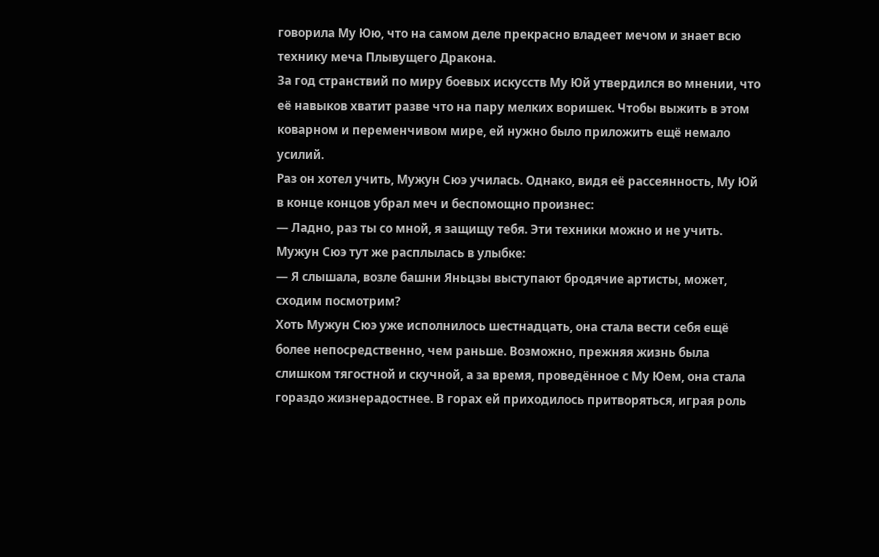говорила Му Юю, что на самом деле прекрасно владеет мечом и знает всю технику меча Плывущего Дракона.
За год странствий по миру боевых искусств Му Юй утвердился во мнении, что её навыков хватит разве что на пару мелких воришек. Чтобы выжить в этом коварном и переменчивом мире, ей нужно было приложить ещё немало усилий.
Раз он хотел учить, Мужун Сюэ училась. Однако, видя её рассеянность, Му Юй в конце концов убрал меч и беспомощно произнес:
— Ладно, раз ты со мной, я защищу тебя. Эти техники можно и не учить.
Мужун Сюэ тут же расплылась в улыбке:
— Я слышала, возле башни Яньцзы выступают бродячие артисты, может, сходим посмотрим?
Хоть Мужун Сюэ уже исполнилось шестнадцать, она стала вести себя ещё более непосредственно, чем раньше. Возможно, прежняя жизнь была слишком тягостной и скучной, а за время, проведённое с Му Юем, она стала гораздо жизнерадостнее. В горах ей приходилось притворяться, играя роль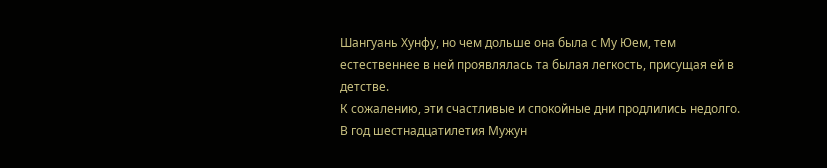Шангуань Хунфу, но чем дольше она была с Му Юем, тем естественнее в ней проявлялась та былая легкость, присущая ей в детстве.
К сожалению, эти счастливые и спокойные дни продлились недолго.
В год шестнадцатилетия Мужун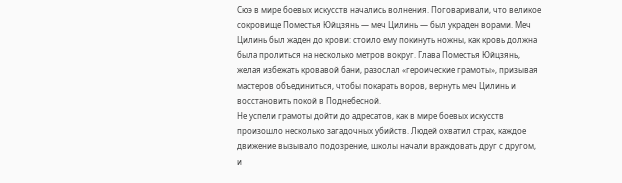Сюэ в мире боевых искусств начались волнения. Поговаривали, что великое сокровище Поместья Юйцзянь — меч Цилинь — был украден ворами. Меч Цилинь был жаден до крови: стоило ему покинуть ножны, как кровь должна была пролиться на несколько метров вокруг. Глава Поместья Юйцзянь, желая избежать кровавой бани, разослал «героические грамоты», призывая мастеров объединиться, чтобы покарать воров, вернуть меч Цилинь и восстановить покой в Поднебесной.
Не успели грамоты дойти до адресатов, как в мире боевых искусств произошло несколько загадочных убийств. Людей охватил страх, каждое движение вызывало подозрение, школы начали враждовать друг с другом, и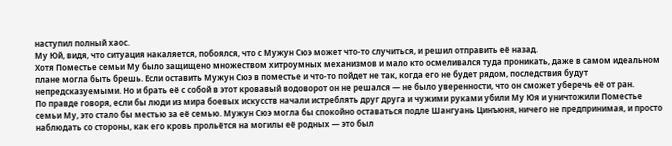наступил полный хаос.
Му Юй, видя, что ситуация накаляется, побоялся, что с Мужун Сюэ может что-то случиться, и решил отправить её назад.
Хотя Поместье семьи Му было защищено множеством хитроумных механизмов и мало кто осмеливался туда проникать, даже в самом идеальном плане могла быть брешь. Если оставить Мужун Сюэ в поместье и что-то пойдет не так, когда его не будет рядом, последствия будут непредсказуемыми. Но и брать её с собой в этот кровавый водоворот он не решался — не было уверенности, что он сможет уберечь её от ран.
По правде говоря, если бы люди из мира боевых искусств начали истреблять друг друга и чужими руками убили Му Юя и уничтожили Поместье семьи Му, это стало бы местью за её семью. Мужун Сюэ могла бы спокойно оставаться подле Шангуань Цинъюня, ничего не предпринимая, и просто наблюдать со стороны, как его кровь прольётся на могилы её родных — это был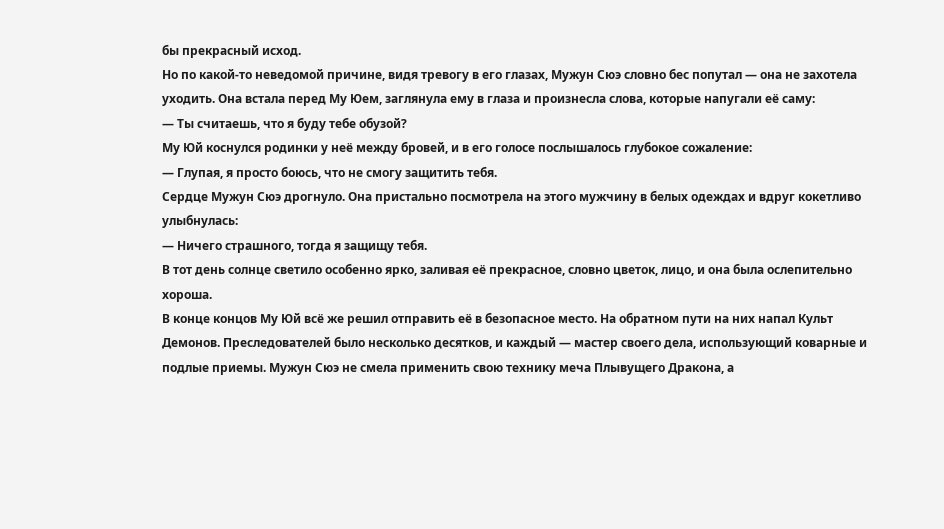бы прекрасный исход.
Но по какой-то неведомой причине, видя тревогу в его глазах, Мужун Сюэ словно бес попутал — она не захотела уходить. Она встала перед Му Юем, заглянула ему в глаза и произнесла слова, которые напугали её саму:
— Ты считаешь, что я буду тебе обузой?
Му Юй коснулся родинки у неё между бровей, и в его голосе послышалось глубокое сожаление:
— Глупая, я просто боюсь, что не смогу защитить тебя.
Сердце Мужун Сюэ дрогнуло. Она пристально посмотрела на этого мужчину в белых одеждах и вдруг кокетливо улыбнулась:
— Ничего страшного, тогда я защищу тебя.
В тот день солнце светило особенно ярко, заливая её прекрасное, словно цветок, лицо, и она была ослепительно хороша.
В конце концов Му Юй всё же решил отправить её в безопасное место. На обратном пути на них напал Культ Демонов. Преследователей было несколько десятков, и каждый — мастер своего дела, использующий коварные и подлые приемы. Мужун Сюэ не смела применить свою технику меча Плывущего Дракона, а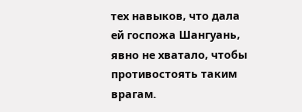тех навыков, что дала ей госпожа Шангуань, явно не хватало, чтобы противостоять таким врагам.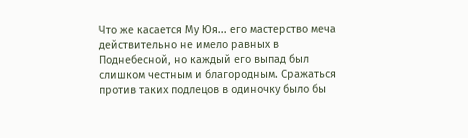Что же касается Му Юя... его мастерство меча действительно не имело равных в Поднебесной, но каждый его выпад был слишком честным и благородным. Сражаться против таких подлецов в одиночку было бы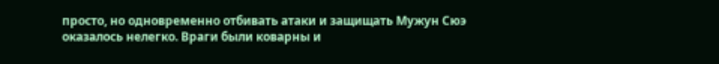просто, но одновременно отбивать атаки и защищать Мужун Сюэ оказалось нелегко. Враги были коварны и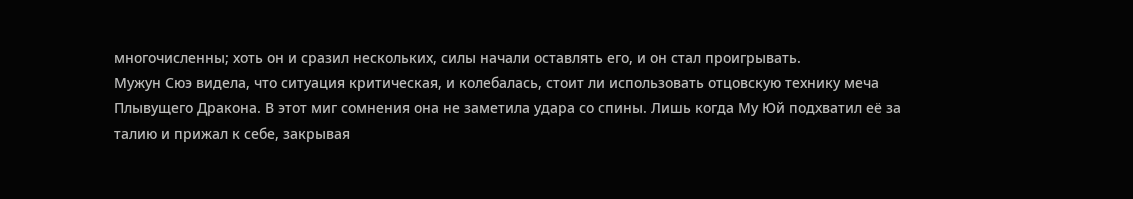многочисленны; хоть он и сразил нескольких, силы начали оставлять его, и он стал проигрывать.
Мужун Сюэ видела, что ситуация критическая, и колебалась, стоит ли использовать отцовскую технику меча Плывущего Дракона. В этот миг сомнения она не заметила удара со спины. Лишь когда Му Юй подхватил её за талию и прижал к себе, закрывая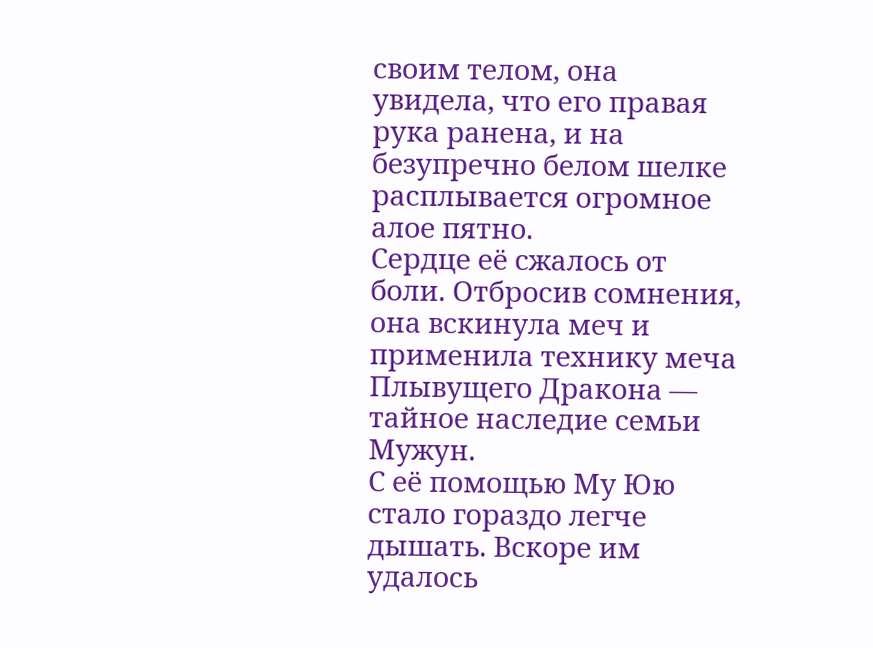своим телом, она увидела, что его правая рука ранена, и на безупречно белом шелке расплывается огромное алое пятно.
Сердце её сжалось от боли. Отбросив сомнения, она вскинула меч и применила технику меча Плывущего Дракона — тайное наследие семьи Мужун.
С её помощью Му Юю стало гораздо легче дышать. Вскоре им удалось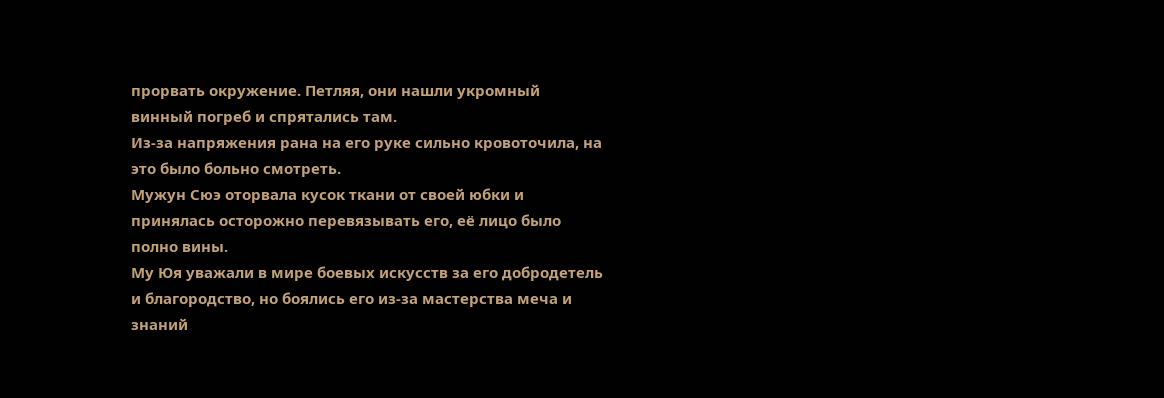прорвать окружение. Петляя, они нашли укромный винный погреб и спрятались там.
Из-за напряжения рана на его руке сильно кровоточила, на это было больно смотреть.
Мужун Сюэ оторвала кусок ткани от своей юбки и принялась осторожно перевязывать его, её лицо было полно вины.
Му Юя уважали в мире боевых искусств за его добродетель и благородство, но боялись его из-за мастерства меча и знаний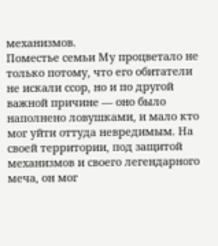механизмов.
Поместье семьи Му процветало не только потому, что его обитатели не искали ссор, но и по другой важной причине — оно было наполнено ловушками, и мало кто мог уйти оттуда невредимым. На своей территории, под защитой механизмов и своего легендарного меча, он мог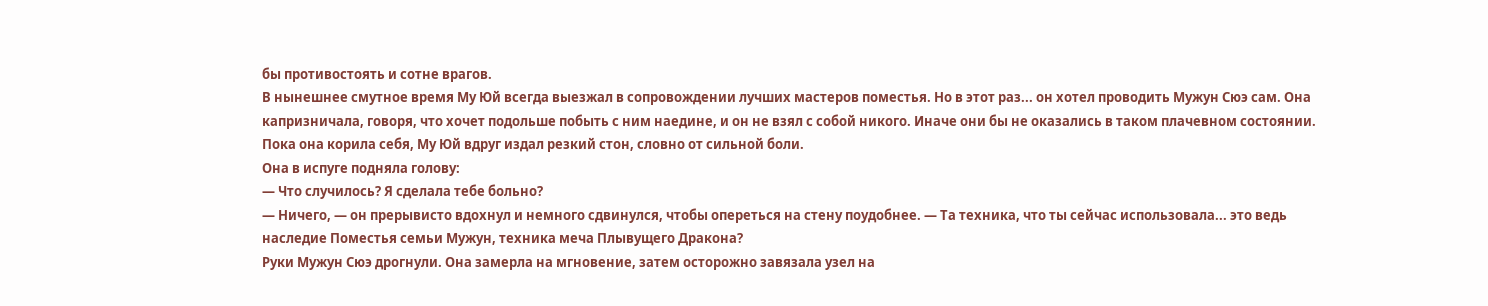бы противостоять и сотне врагов.
В нынешнее смутное время Му Юй всегда выезжал в сопровождении лучших мастеров поместья. Но в этот раз... он хотел проводить Мужун Сюэ сам. Она капризничала, говоря, что хочет подольше побыть с ним наедине, и он не взял с собой никого. Иначе они бы не оказались в таком плачевном состоянии.
Пока она корила себя, Му Юй вдруг издал резкий стон, словно от сильной боли.
Она в испуге подняла голову:
— Что случилось? Я сделала тебе больно?
— Ничего, — он прерывисто вдохнул и немного сдвинулся, чтобы опереться на стену поудобнее. — Та техника, что ты сейчас использовала... это ведь наследие Поместья семьи Мужун, техника меча Плывущего Дракона?
Руки Мужун Сюэ дрогнули. Она замерла на мгновение, затем осторожно завязала узел на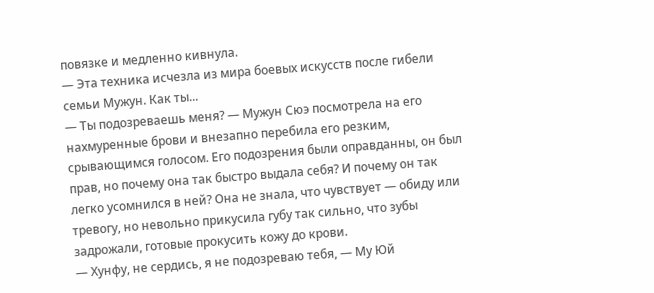повязке и медленно кивнула.
— Эта техника исчезла из мира боевых искусств после гибели семьи Мужун. Как ты...
— Ты подозреваешь меня? — Мужун Сюэ посмотрела на его нахмуренные брови и внезапно перебила его резким, срывающимся голосом. Его подозрения были оправданны, он был прав, но почему она так быстро выдала себя? И почему он так легко усомнился в ней? Она не знала, что чувствует — обиду или тревогу, но невольно прикусила губу так сильно, что зубы задрожали, готовые прокусить кожу до крови.
— Хунфу, не сердись, я не подозреваю тебя, — Му Юй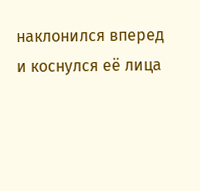наклонился вперед и коснулся её лица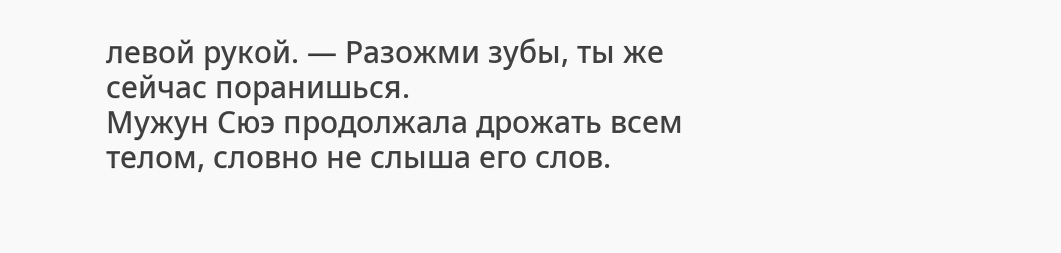левой рукой. — Разожми зубы, ты же сейчас поранишься.
Мужун Сюэ продолжала дрожать всем телом, словно не слыша его слов.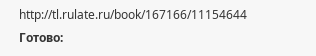http://tl.rulate.ru/book/167166/11154644
Готово: